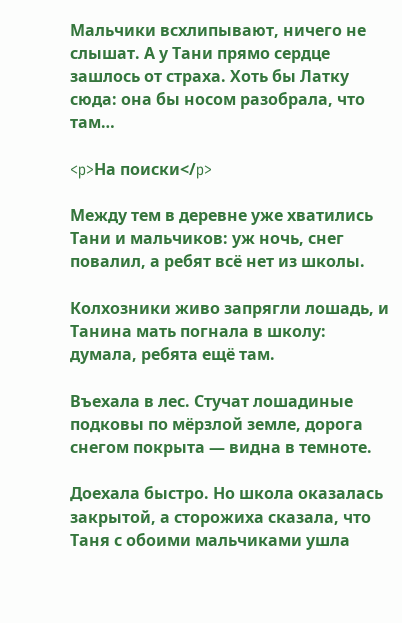Мальчики всхлипывают, ничего не слышат. А у Тани прямо сердце зашлось от страха. Хоть бы Латку сюда: она бы носом разобрала, что там…

<p>На поиски</p>

Между тем в деревне уже хватились Тани и мальчиков: уж ночь, снег повалил, а ребят всё нет из школы.

Колхозники живо запрягли лошадь, и Танина мать погнала в школу: думала, ребята ещё там.

Въехала в лес. Стучат лошадиные подковы по мёрзлой земле, дорога снегом покрыта — видна в темноте.

Доехала быстро. Но школа оказалась закрытой, а сторожиха сказала, что Таня с обоими мальчиками ушла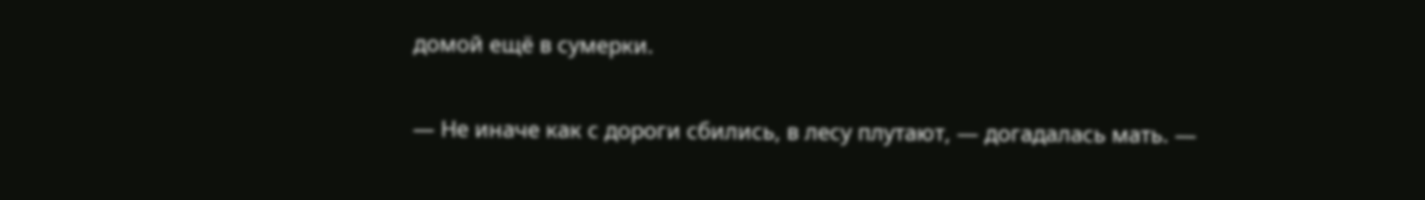домой ещё в сумерки.

— Не иначе как с дороги сбились, в лесу плутают, — догадалась мать. —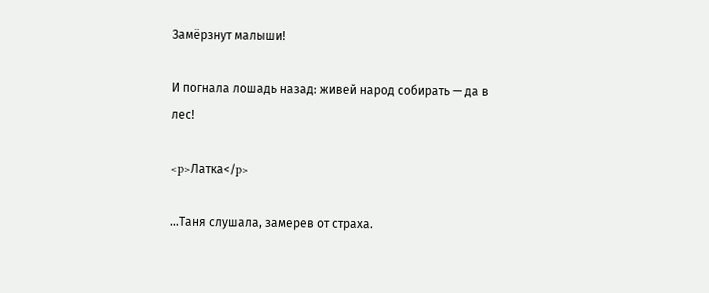Замёрзнут малыши!

И погнала лошадь назад: живей народ собирать — да в лес!

<p>Латка</p>

…Таня слушала, замерев от страха.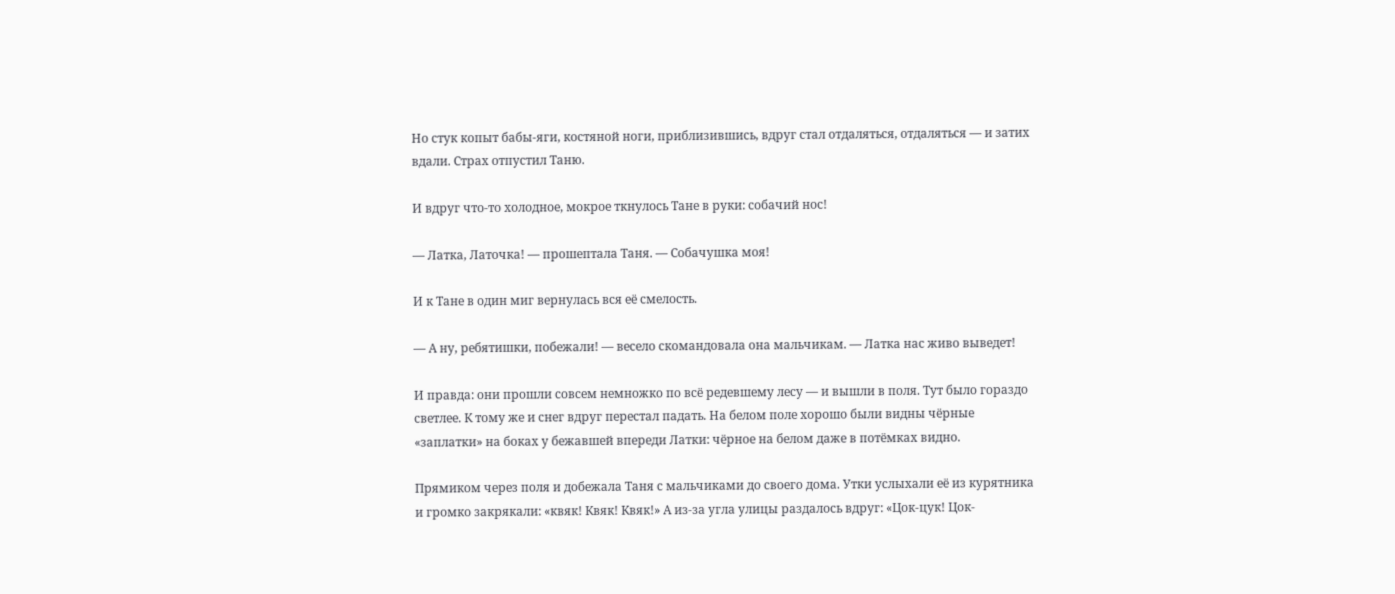Но стук копыт бабы-яги, костяной ноги, приблизившись, вдруг стал отдаляться, отдаляться — и затих вдали. Страх отпустил Таню.

И вдруг что-то холодное, мокрое ткнулось Тане в руки: собачий нос!

— Латка, Латочка! — прошептала Таня. — Собачушка моя!

И к Тане в один миг вернулась вся её смелость.

— А ну, ребятишки, побежали! — весело скомандовала она мальчикам. — Латка нас живо выведет!

И правда: они прошли совсем немножко по всё редевшему лесу — и вышли в поля. Тут было гораздо светлее. К тому же и снег вдруг перестал падать. На белом поле хорошо были видны чёрные «заплатки» на боках у бежавшей впереди Латки: чёрное на белом даже в потёмках видно.

Прямиком через поля и добежала Таня с мальчиками до своего дома. Утки услыхали её из курятника и громко закрякали: «квяк! Квяк! Квяк!» А из-за угла улицы раздалось вдруг: «Цок-цук! Цок-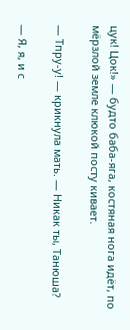цук! Цок!» — будто баба-яга, костяная нога идёт, по мёрзлой земле клюкой посту кивает.

— Тпру-у! — крикнула мать. — Никак ты, Танюша?

— Я, я, и с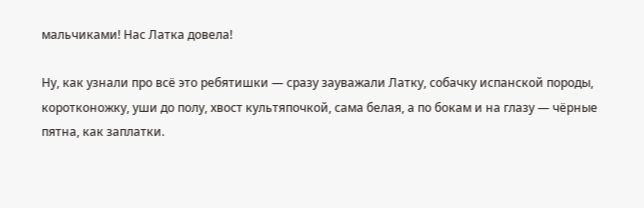мальчиками! Нас Латка довела!

Ну, как узнали про всё это ребятишки — сразу зауважали Латку, собачку испанской породы, коротконожку, уши до полу, хвост культяпочкой, сама белая, а по бокам и на глазу — чёрные пятна, как заплатки.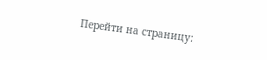Перейти на страницу: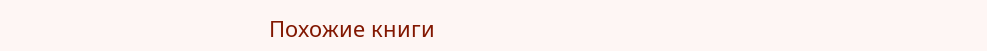Похожие книги